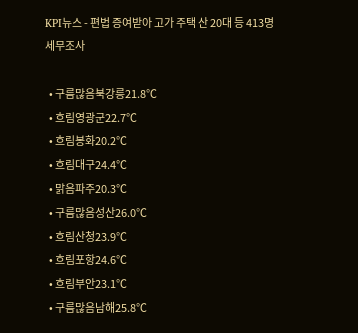KPI뉴스 - 편법 증여받아 고가 주택 산 20대 등 413명 세무조사

  • 구름많음북강릉21.8℃
  • 흐림영광군22.7℃
  • 흐림봉화20.2℃
  • 흐림대구24.4℃
  • 맑음파주20.3℃
  • 구름많음성산26.0℃
  • 흐림산청23.9℃
  • 흐림포항24.6℃
  • 흐림부안23.1℃
  • 구름많음남해25.8℃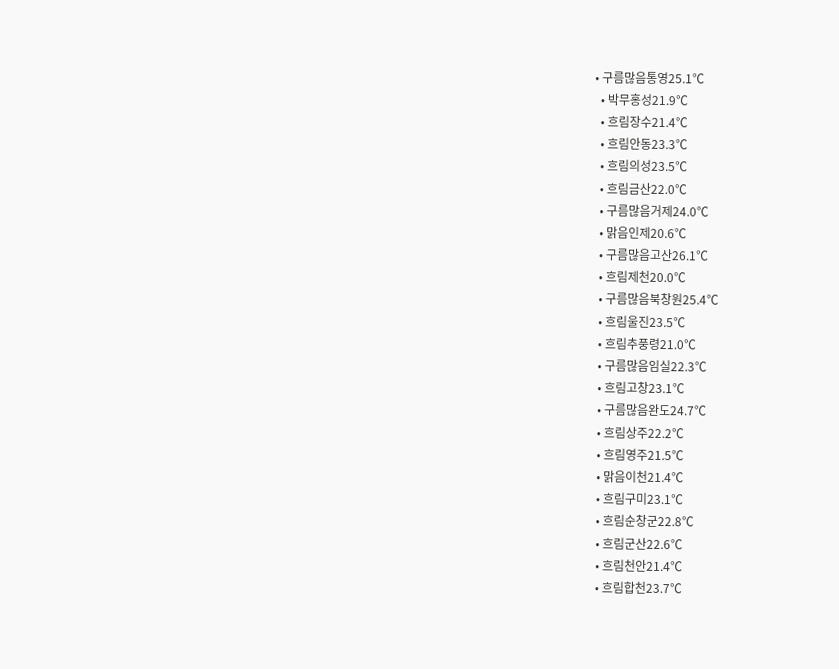• 구름많음통영25.1℃
  • 박무홍성21.9℃
  • 흐림장수21.4℃
  • 흐림안동23.3℃
  • 흐림의성23.5℃
  • 흐림금산22.0℃
  • 구름많음거제24.0℃
  • 맑음인제20.6℃
  • 구름많음고산26.1℃
  • 흐림제천20.0℃
  • 구름많음북창원25.4℃
  • 흐림울진23.5℃
  • 흐림추풍령21.0℃
  • 구름많음임실22.3℃
  • 흐림고창23.1℃
  • 구름많음완도24.7℃
  • 흐림상주22.2℃
  • 흐림영주21.5℃
  • 맑음이천21.4℃
  • 흐림구미23.1℃
  • 흐림순창군22.8℃
  • 흐림군산22.6℃
  • 흐림천안21.4℃
  • 흐림합천23.7℃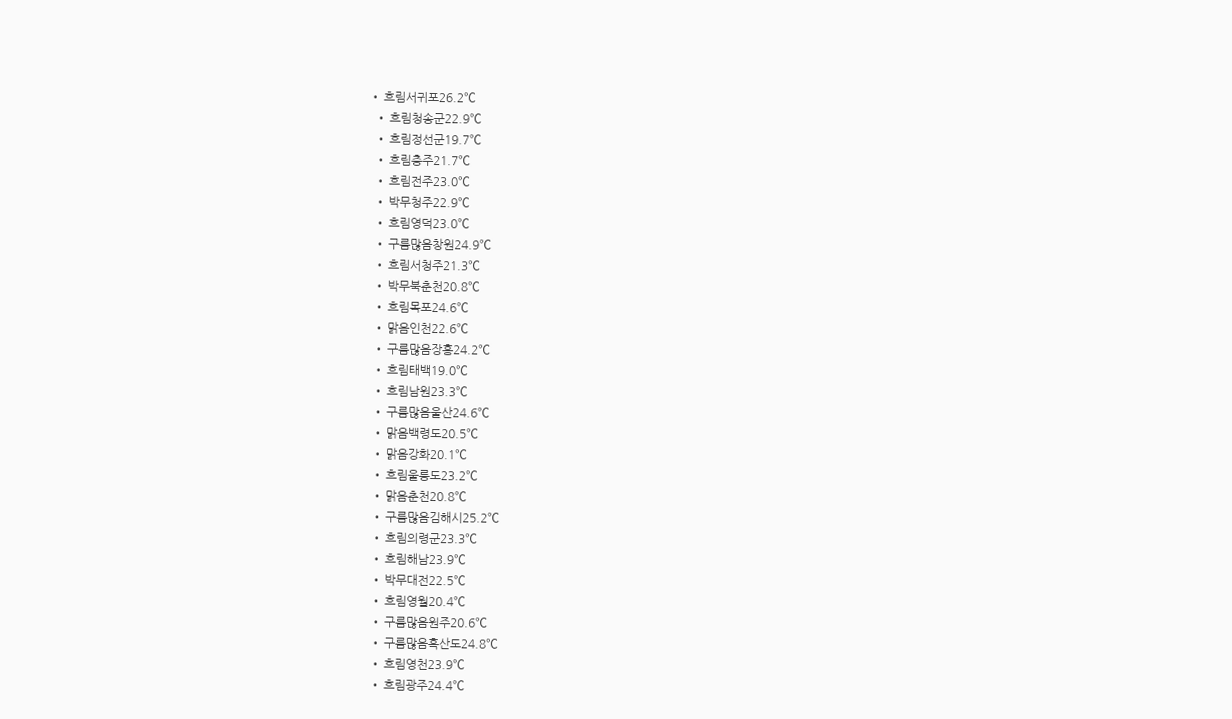• 흐림서귀포26.2℃
  • 흐림청송군22.9℃
  • 흐림정선군19.7℃
  • 흐림충주21.7℃
  • 흐림전주23.0℃
  • 박무청주22.9℃
  • 흐림영덕23.0℃
  • 구름많음창원24.9℃
  • 흐림서청주21.3℃
  • 박무북춘천20.8℃
  • 흐림목포24.6℃
  • 맑음인천22.6℃
  • 구름많음장흥24.2℃
  • 흐림태백19.0℃
  • 흐림남원23.3℃
  • 구름많음울산24.6℃
  • 맑음백령도20.5℃
  • 맑음강화20.1℃
  • 흐림울릉도23.2℃
  • 맑음춘천20.8℃
  • 구름많음김해시25.2℃
  • 흐림의령군23.3℃
  • 흐림해남23.9℃
  • 박무대전22.5℃
  • 흐림영월20.4℃
  • 구름많음원주20.6℃
  • 구름많음흑산도24.8℃
  • 흐림영천23.9℃
  • 흐림광주24.4℃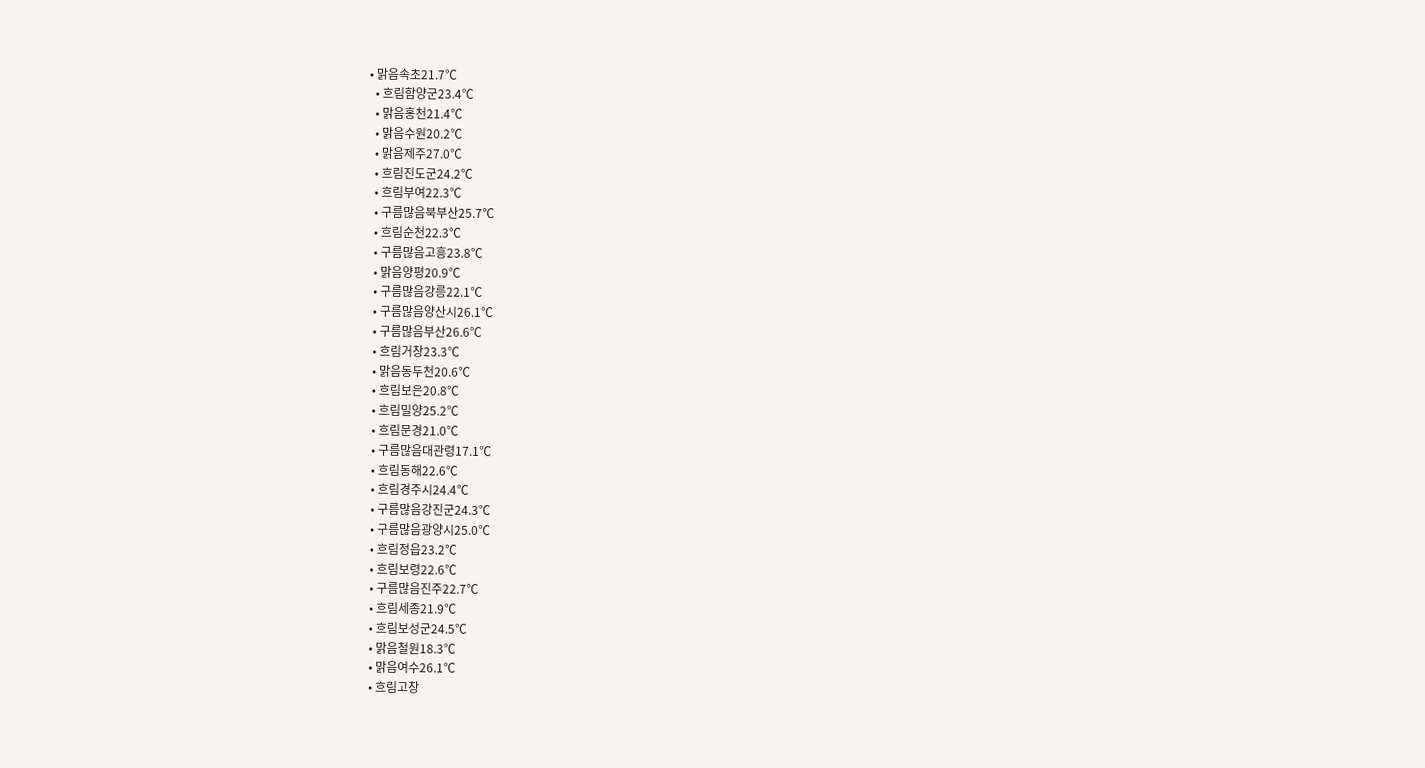• 맑음속초21.7℃
  • 흐림함양군23.4℃
  • 맑음홍천21.4℃
  • 맑음수원20.2℃
  • 맑음제주27.0℃
  • 흐림진도군24.2℃
  • 흐림부여22.3℃
  • 구름많음북부산25.7℃
  • 흐림순천22.3℃
  • 구름많음고흥23.8℃
  • 맑음양평20.9℃
  • 구름많음강릉22.1℃
  • 구름많음양산시26.1℃
  • 구름많음부산26.6℃
  • 흐림거창23.3℃
  • 맑음동두천20.6℃
  • 흐림보은20.8℃
  • 흐림밀양25.2℃
  • 흐림문경21.0℃
  • 구름많음대관령17.1℃
  • 흐림동해22.6℃
  • 흐림경주시24.4℃
  • 구름많음강진군24.3℃
  • 구름많음광양시25.0℃
  • 흐림정읍23.2℃
  • 흐림보령22.6℃
  • 구름많음진주22.7℃
  • 흐림세종21.9℃
  • 흐림보성군24.5℃
  • 맑음철원18.3℃
  • 맑음여수26.1℃
  • 흐림고창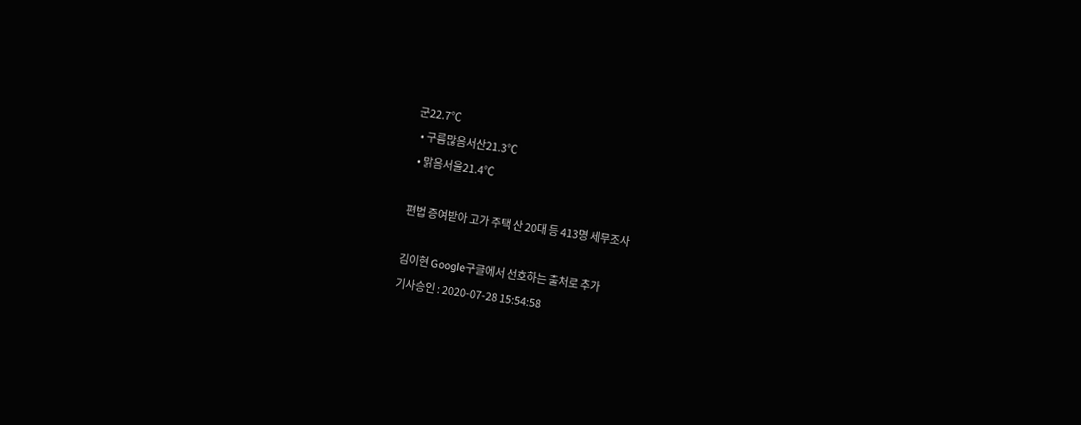군22.7℃
  • 구름많음서산21.3℃
  • 맑음서울21.4℃

편법 증여받아 고가 주택 산 20대 등 413명 세무조사

김이현 Google구글에서 선호하는 출처로 추가
기사승인 : 2020-07-28 15:54:58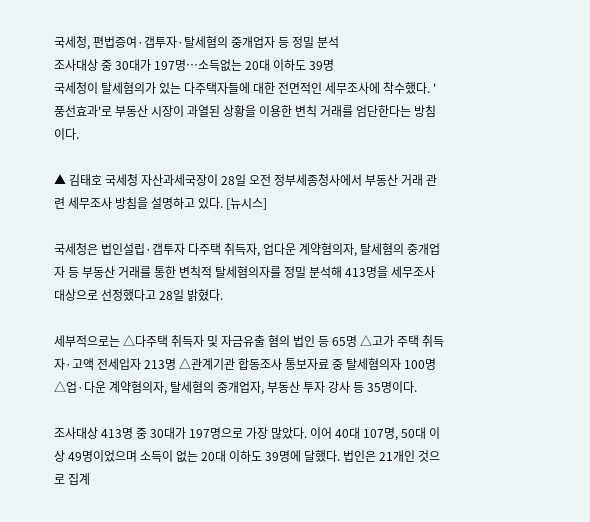국세청, 편법증여·갭투자·탈세혐의 중개업자 등 정밀 분석
조사대상 중 30대가 197명…소득없는 20대 이하도 39명
국세청이 탈세혐의가 있는 다주택자들에 대한 전면적인 세무조사에 착수했다. '풍선효과'로 부동산 시장이 과열된 상황을 이용한 변칙 거래를 엄단한다는 방침이다.

▲ 김태호 국세청 자산과세국장이 28일 오전 정부세종청사에서 부동산 거래 관련 세무조사 방침을 설명하고 있다. [뉴시스]

국세청은 법인설립·갭투자 다주택 취득자, 업다운 계약혐의자, 탈세혐의 중개업자 등 부동산 거래를 통한 변칙적 탈세혐의자를 정밀 분석해 413명을 세무조사 대상으로 선정했다고 28일 밝혔다.

세부적으로는 △다주택 취득자 및 자금유출 혐의 법인 등 65명 △고가 주택 취득자·고액 전세입자 213명 △관계기관 합동조사 통보자료 중 탈세혐의자 100명 △업·다운 계약혐의자, 탈세혐의 중개업자, 부동산 투자 강사 등 35명이다.

조사대상 413명 중 30대가 197명으로 가장 많았다. 이어 40대 107명, 50대 이상 49명이었으며 소득이 없는 20대 이하도 39명에 달했다. 법인은 21개인 것으로 집계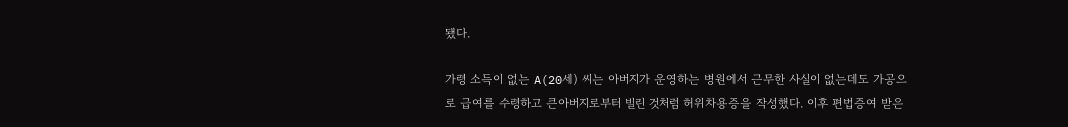됐다.

가령 소득이 없는 A(20세) 씨는 아버지가 운영하는 병원에서 근무한 사실이 없는데도 가공으로 급여를 수령하고 큰아버지로부터 빌린 것처럼 허위차용증을 작성했다. 이후 편법증여 받은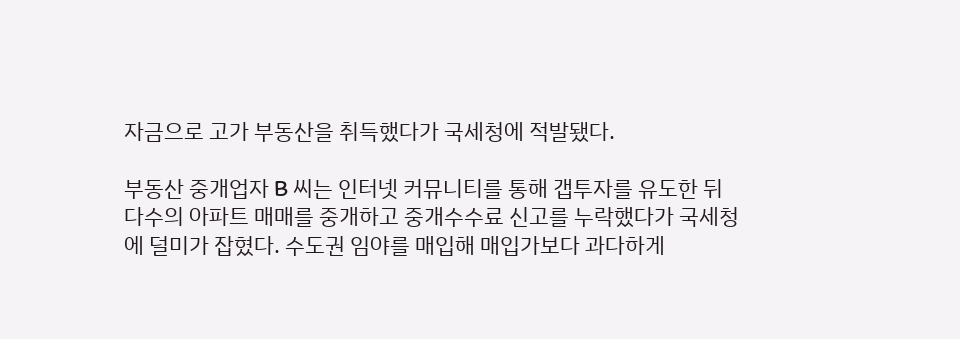자금으로 고가 부동산을 취득했다가 국세청에 적발됐다.

부동산 중개업자 B 씨는 인터넷 커뮤니티를 통해 갭투자를 유도한 뒤 다수의 아파트 매매를 중개하고 중개수수료 신고를 누락했다가 국세청에 덜미가 잡혔다. 수도권 임야를 매입해 매입가보다 과다하게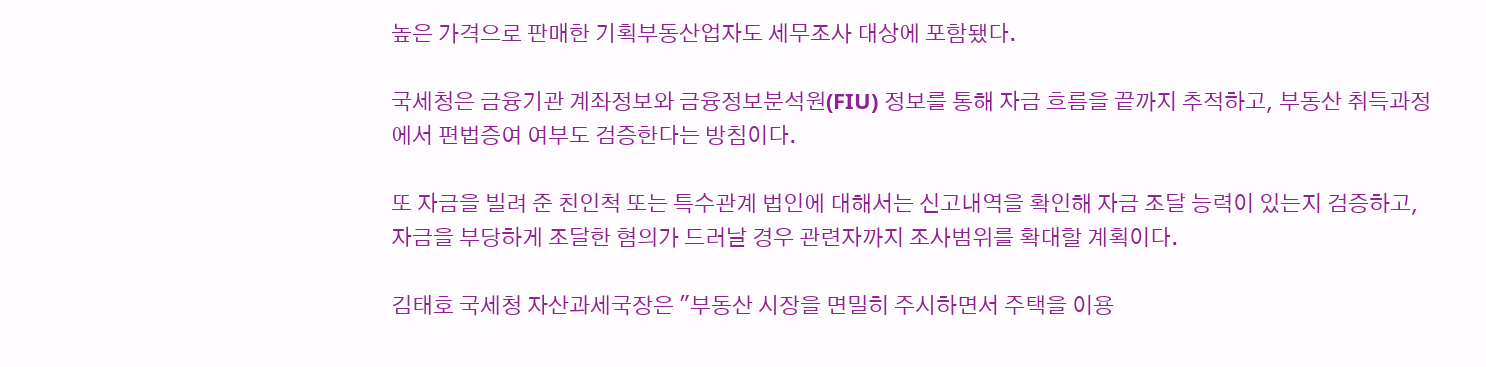높은 가격으로 판매한 기획부동산업자도 세무조사 대상에 포함됐다.

국세청은 금융기관 계좌정보와 금융정보분석원(FIU) 정보를 통해 자금 흐름을 끝까지 추적하고, 부동산 취득과정에서 편법증여 여부도 검증한다는 방침이다.

또 자금을 빌려 준 친인척 또는 특수관계 법인에 대해서는 신고내역을 확인해 자금 조달 능력이 있는지 검증하고, 자금을 부당하게 조달한 혐의가 드러날 경우 관련자까지 조사범위를 확대할 계획이다.

김태호 국세청 자산과세국장은 "부동산 시장을 면밀히 주시하면서 주택을 이용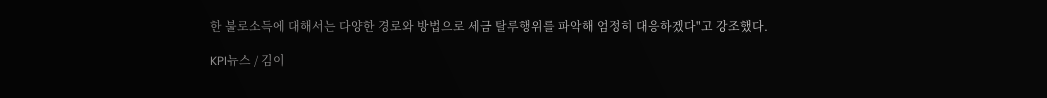한 불로소득에 대해서는 다양한 경로와 방법으로 세금 탈루행위를 파악해 엄정히 대응하겠다"고 강조했다.

KPI뉴스 / 김이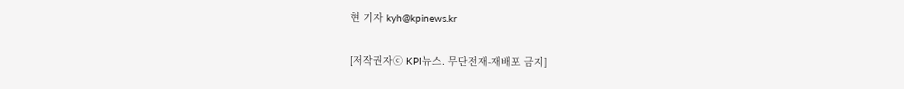현 기자 kyh@kpinews.kr

[저작권자ⓒ KPI뉴스. 무단전재-재배포 금지]